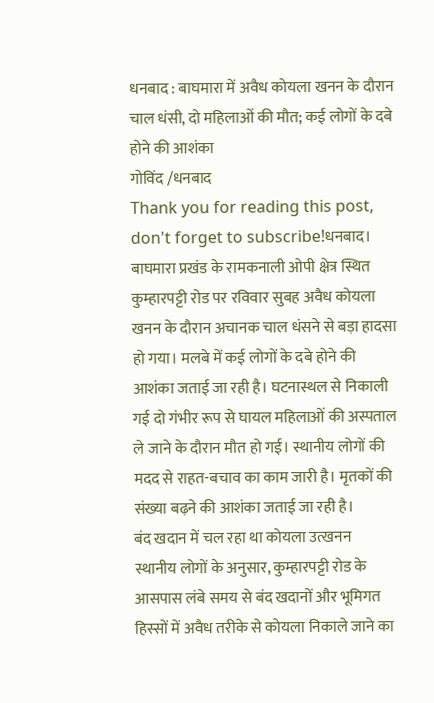धनबाद : बाघमारा में अवैध कोयला खनन के दौरान चाल धंसी, दो महिलाओं की मौत; कई लोगों के दबे होने की आशंका
गोविंद /धनबाद
Thank you for reading this post, don't forget to subscribe!धनबाद। बाघमारा प्रखंड के रामकनाली ओपी क्षेत्र स्थित कुम्हारपट्टी रोड पर रविवार सुबह अवैध कोयला खनन के दौरान अचानक चाल धंसने से बड़ा हादसा हो गया। मलबे में कई लोगों के दबे होने की आशंका जताई जा रही है। घटनास्थल से निकाली गई दो गंभीर रूप से घायल महिलाओं की अस्पताल ले जाने के दौरान मौत हो गई। स्थानीय लोगों की मदद से राहत-बचाव का काम जारी है। मृतकों की संख्या बढ़ने की आशंका जताई जा रही है।
बंद खदान में चल रहा था कोयला उत्खनन
स्थानीय लोगों के अनुसार, कुम्हारपट्टी रोड के आसपास लंबे समय से बंद खदानों और भूमिगत हिस्सों में अवैध तरीके से कोयला निकाले जाने का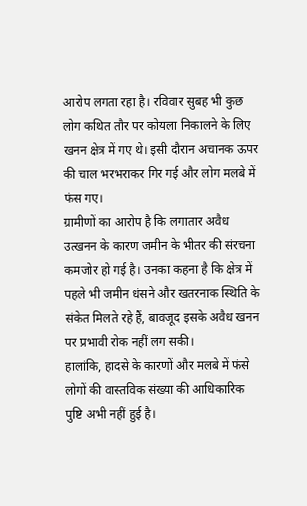आरोप लगता रहा है। रविवार सुबह भी कुछ लोग कथित तौर पर कोयला निकालने के लिए खनन क्षेत्र में गए थे। इसी दौरान अचानक ऊपर की चाल भरभराकर गिर गई और लोग मलबे में फंस गए।
ग्रामीणों का आरोप है कि लगातार अवैध उत्खनन के कारण जमीन के भीतर की संरचना कमजोर हो गई है। उनका कहना है कि क्षेत्र में पहले भी जमीन धंसने और खतरनाक स्थिति के संकेत मिलते रहे हैं, बावजूद इसके अवैध खनन पर प्रभावी रोक नहीं लग सकी।
हालांकि, हादसे के कारणों और मलबे में फंसे लोगों की वास्तविक संख्या की आधिकारिक पुष्टि अभी नहीं हुई है।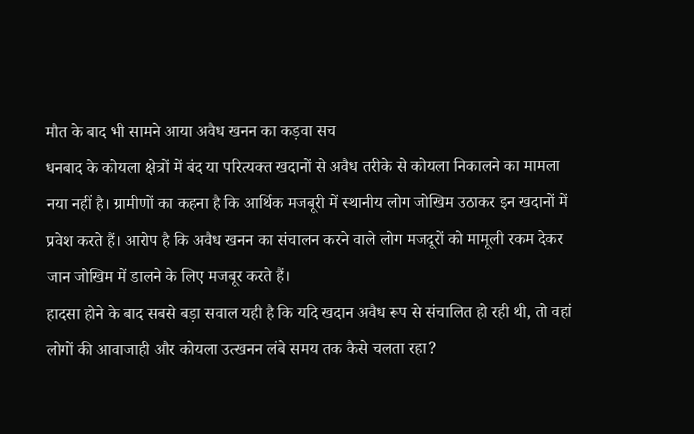मौत के बाद भी सामने आया अवैध खनन का कड़वा सच
धनबाद के कोयला क्षेत्रों में बंद या परित्यक्त खदानों से अवैध तरीके से कोयला निकालने का मामला नया नहीं है। ग्रामीणों का कहना है कि आर्थिक मजबूरी में स्थानीय लोग जोखिम उठाकर इन खदानों में प्रवेश करते हैं। आरोप है कि अवैध खनन का संचालन करने वाले लोग मजदूरों को मामूली रकम देकर जान जोखिम में डालने के लिए मजबूर करते हैं।
हादसा होने के बाद सबसे बड़ा सवाल यही है कि यदि खदान अवैध रूप से संचालित हो रही थी, तो वहां लोगों की आवाजाही और कोयला उत्खनन लंबे समय तक कैसे चलता रहा?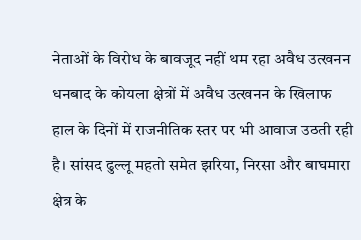नेताओं के विरोध के बावजूद नहीं थम रहा अवैध उत्खनन
धनबाद के कोयला क्षेत्रों में अवैध उत्खनन के खिलाफ हाल के दिनों में राजनीतिक स्तर पर भी आवाज उठती रही है। सांसद ढुल्लू महतो समेत झरिया, निरसा और बाघमारा क्षेत्र के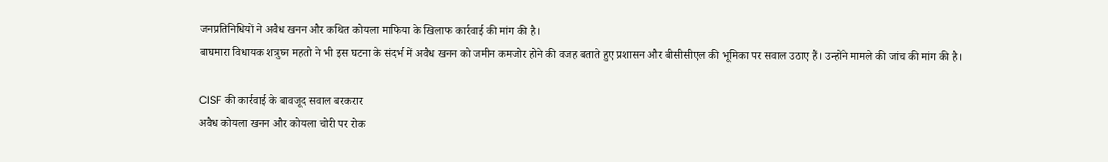जनप्रतिनिधियों ने अवैध खनन और कथित कोयला माफिया के खिलाफ कार्रवाई की मांग की है।
बाघमारा विधायक शत्रुघ्न महतो ने भी इस घटना के संदर्भ में अवैध खनन को जमीन कमजोर होने की वजह बताते हुए प्रशासन और बीसीसीएल की भूमिका पर सवाल उठाए हैं। उन्होंने मामले की जांच की मांग की है।

CISF की कार्रवाई के बावजूद सवाल बरकरार
अवैध कोयला खनन और कोयला चोरी पर रोक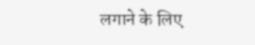लगाने के लिए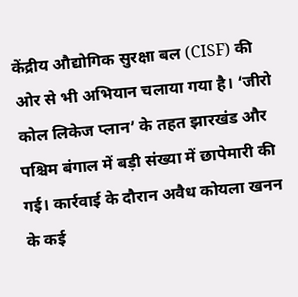केंद्रीय औद्योगिक सुरक्षा बल (CISF) की ओर से भी अभियान चलाया गया है। ‘जीरो कोल लिकेज प्लान’ के तहत झारखंड और पश्चिम बंगाल में बड़ी संख्या में छापेमारी की गई। कार्रवाई के दौरान अवैध कोयला खनन के कई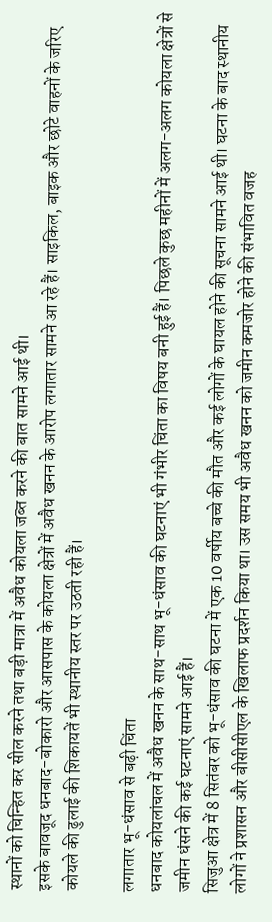स्थानों को चिन्हित कर सील करने तथा बड़ी मात्रा में अवैध कोयला जब्त करने की बात सामने आई थी।
इसके बावजूद धनबाद-बोकारो और आसपास के कोयला क्षेत्रों में अवैध खनन के आरोप लगातार सामने आ रहे हैं। साइकिल, बाइक और छोटे वाहनों के जरिए कोयले की ढुलाई की शिकायतें भी स्थानीय स्तर पर उठती रही हैं।

लगातार भू-धंसाव से बढ़ी चिंता
धनबाद कोयलांचल में अवैध खनन के साथ-साथ भू-धंसाव की घटनाएं भी गंभीर चिंता का विषय बनी हुई हैं। पिछले कुछ महीनों में अलग-अलग कोयला क्षेत्रों से जमीन धंसने की कई घटनाएं सामने आई हैं।
सिजुआ क्षेत्र में 8 सितंबर को भू-धंसाव की घटना में एक 10 वर्षीय बच्चे की मौत और कई लोगों के घायल होने की सूचना सामने आई थी। घटना के बाद स्थानीय लोगों ने प्रशासन और बीसीसीएल के खिलाफ प्रदर्शन किया था। उस समय भी अवैध खनन को जमीन कमजोर होने की संभावित वजह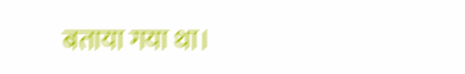बताया गया था।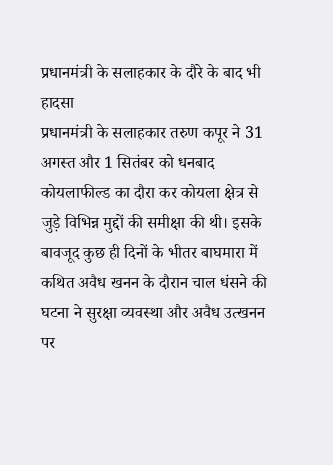प्रधानमंत्री के सलाहकार के दौरे के बाद भी हादसा
प्रधानमंत्री के सलाहकार तरुण कपूर ने 31 अगस्त और 1 सितंबर को धनबाद कोयलाफील्ड का दौरा कर कोयला क्षेत्र से जुड़े विभिन्न मुद्दों की समीक्षा की थी। इसके बावजूद कुछ ही दिनों के भीतर बाघमारा में कथित अवैध खनन के दौरान चाल धंसने की घटना ने सुरक्षा व्यवस्था और अवैध उत्खनन पर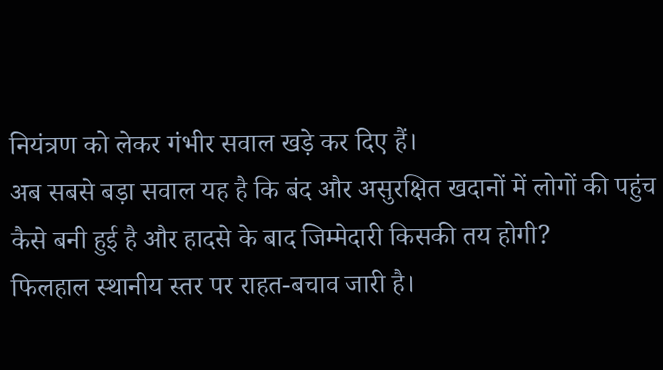नियंत्रण को लेकर गंभीर सवाल खड़े कर दिए हैं।
अब सबसे बड़ा सवाल यह है कि बंद और असुरक्षित खदानों में लोगों की पहुंच कैसे बनी हुई है और हादसे के बाद जिम्मेदारी किसकी तय होगी?
फिलहाल स्थानीय स्तर पर राहत-बचाव जारी है।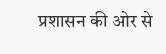प्रशासन की ओर से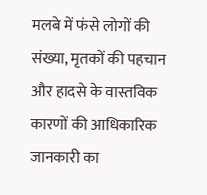मलबे में फंसे लोगों की संख्या, मृतकों की पहचान और हादसे के वास्तविक कारणों की आधिकारिक जानकारी का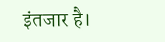इंतजार है।